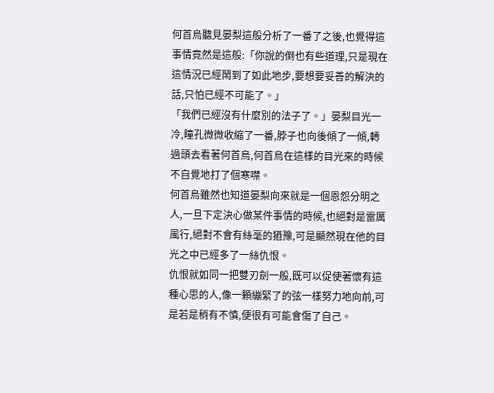何首烏聽見晏梨這般分析了一番了之後,也覺得這事情竟然是這般:「你說的倒也有些道理,只是現在這情況已經鬧到了如此地步,要想要妥善的解決的話,只怕已經不可能了。」
「我們已經沒有什麼別的法子了。」晏梨目光一冷,瞳孔微微收縮了一番,脖子也向後傾了一傾,轉過頭去看著何首烏,何首烏在這樣的目光來的時候不自覺地打了個寒噤。
何首烏雖然也知道晏梨向來就是一個恩怨分明之人,一旦下定決心做某件事情的時候,也絕對是雷厲風行,絕對不會有絲毫的猶豫,可是顯然現在他的目光之中已經多了一絲仇恨。
仇恨就如同一把雙刃劍一般,既可以促使著懷有這種心思的人,像一顆繃緊了的弦一樣努力地向前,可是若是稍有不慎,便很有可能會傷了自己。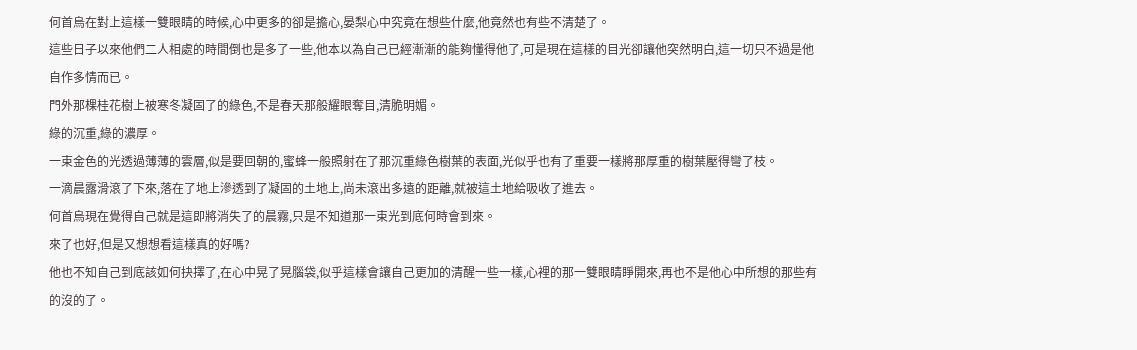何首烏在對上這樣一雙眼睛的時候,心中更多的卻是擔心,晏梨心中究竟在想些什麼,他竟然也有些不清楚了。
這些日子以來他們二人相處的時間倒也是多了一些,他本以為自己已經漸漸的能夠懂得他了,可是現在這樣的目光卻讓他突然明白,這一切只不過是他自作多情而已。
門外那棵桂花樹上被寒冬凝固了的綠色,不是春天那般耀眼奪目,清脆明媚。
綠的沉重,綠的濃厚。
一束金色的光透過薄薄的雲層,似是要回朝的,蜜蜂一般照射在了那沉重綠色樹葉的表面,光似乎也有了重要一樣將那厚重的樹葉壓得彎了枝。
一滴晨露滑滾了下來,落在了地上滲透到了凝固的土地上,尚未滾出多遠的距離,就被這土地給吸收了進去。
何首烏現在覺得自己就是這即將消失了的晨霧,只是不知道那一束光到底何時會到來。
來了也好,但是又想想看這樣真的好嗎?
他也不知自己到底該如何抉擇了,在心中晃了晃腦袋,似乎這樣會讓自己更加的清醒一些一樣,心裡的那一雙眼睛睜開來,再也不是他心中所想的那些有的沒的了。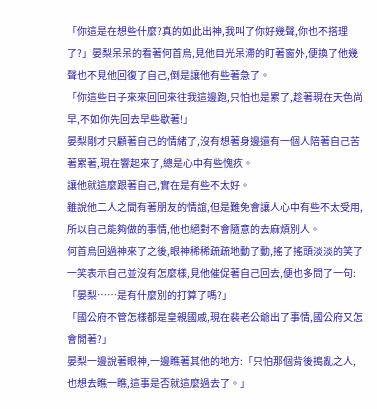「你這是在想些什麼?真的如此出神,我叫了你好幾聲,你也不搭理了?」晏梨呆呆的看著何首烏,見他目光呆滯的盯著窗外,便換了他幾聲也不見他回復了自己,倒是讓他有些著急了。
「你這些日子來來回回來往我這邊跑,只怕也是累了,趁著現在天色尚早,不如你先回去早些歇著!」
晏梨剛才只顧著自己的情緒了,沒有想著身邊還有一個人陪著自己苦著累著,現在響起來了,總是心中有些愧疚。
讓他就這麼跟著自己,實在是有些不太好。
雖說他二人之間有著朋友的情誼,但是難免會讓人心中有些不太受用,所以自己能夠做的事情,他也絕對不會隨意的去麻煩別人。
何首烏回過神來了之後,眼神稀稀疏疏地動了動,搖了搖頭淡淡的笑了一笑表示自己並沒有怎麼樣,見他催促著自己回去,便也多問了一句:「晏梨……是有什麼別的打算了嗎?」
「國公府不管怎樣都是皇親國戚,現在裴老公爺出了事情,國公府又怎會閒著?」
晏梨一邊說著眼神,一邊瞧著其他的地方:「只怕那個背後搗亂之人,也想去瞧一瞧,這事是否就這麼過去了。」